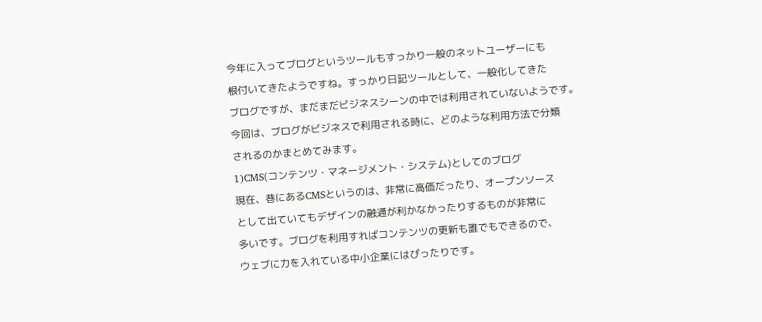今年に入ってブログというツールもすっかり一般のネットユーザーにも
根付いてきたようですね。すっかり日記ツールとして、一般化してきた
ブログですが、まだまだビジネスシーンの中では利用されていないようです。
今回は、ブログがビジネスで利用される時に、どのような利用方法で分類
されるのかまとめてみます。
1)CMS(コンテンツ・マネージメント・システム)としてのブログ
現在、巷にあるCMSというのは、非常に高価だったり、オープンソース
として出ていてもデザインの融通が利かなかったりするものが非常に
多いです。ブログを利用すればコンテンツの更新も誰でもできるので、
ウェブに力を入れている中小企業にはぴったりです。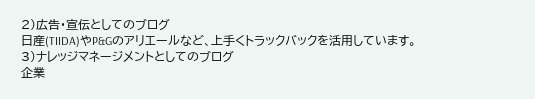2)広告・宣伝としてのブログ
日産(TIIDA)やP&Gのアリエールなど、上手くトラックバックを活用しています。
3)ナレッジマネージメントとしてのブログ
企業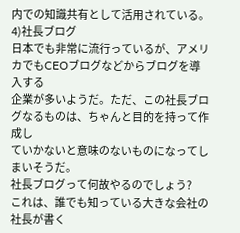内での知識共有として活用されている。
4)社長ブログ
日本でも非常に流行っているが、アメリカでもCEOブログなどからブログを導入する
企業が多いようだ。ただ、この社長ブログなるものは、ちゃんと目的を持って作成し
ていかないと意味のないものになってしまいそうだ。
社長ブログって何故やるのでしょう?
これは、誰でも知っている大きな会社の社長が書く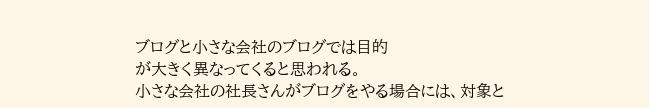ブログと小さな会社のブログでは目的
が大きく異なってくると思われる。
小さな会社の社長さんがブログをやる場合には、対象と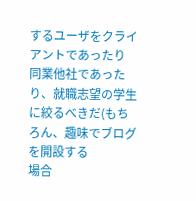するユーザをクライアントであったり
同業他社であったり、就職志望の学生に絞るべきだ(もちろん、趣味でブログを開設する
場合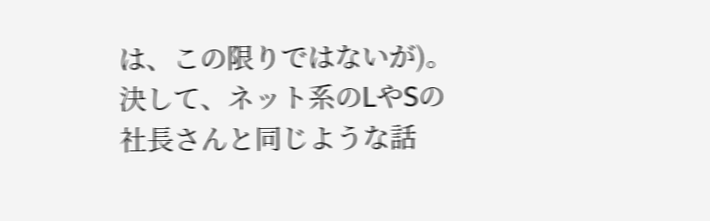は、この限りではないが)。
決して、ネット系のLやSの社長さんと同じような話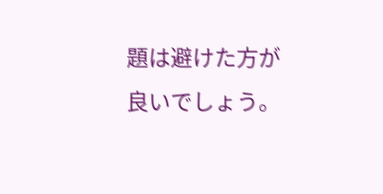題は避けた方が良いでしょう。